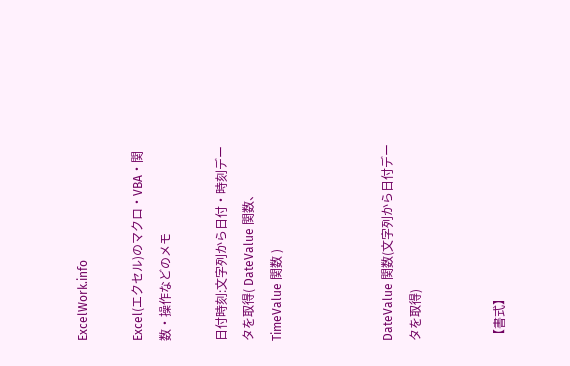ExcelWork.info

Excel(エクセル)のマクロ・VBA・関数・操作などのメモ

日付時刻:文字列から日付・時刻データを取得( DateValue 関数、TimeValue 関数 )



DateValue 関数(文字列から日付データを取得)


【書式】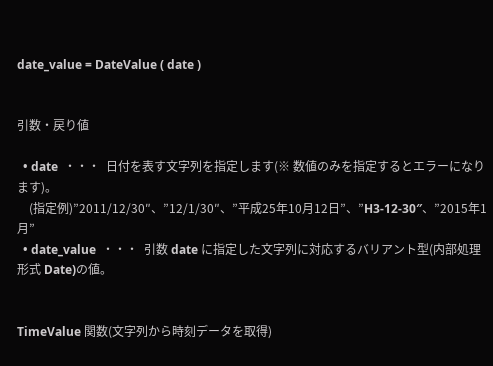date_value = DateValue ( date )


引数・戻り値

  • date  ・・・  日付を表す文字列を指定します(※ 数値のみを指定するとエラーになります)。
    (指定例)”2011/12/30″、”12/1/30″、”平成25年10月12日”、”H3-12-30″、”2015年1月”
  • date_value  ・・・  引数 date に指定した文字列に対応するバリアント型(内部処理形式 Date)の値。


TimeValue 関数(文字列から時刻データを取得)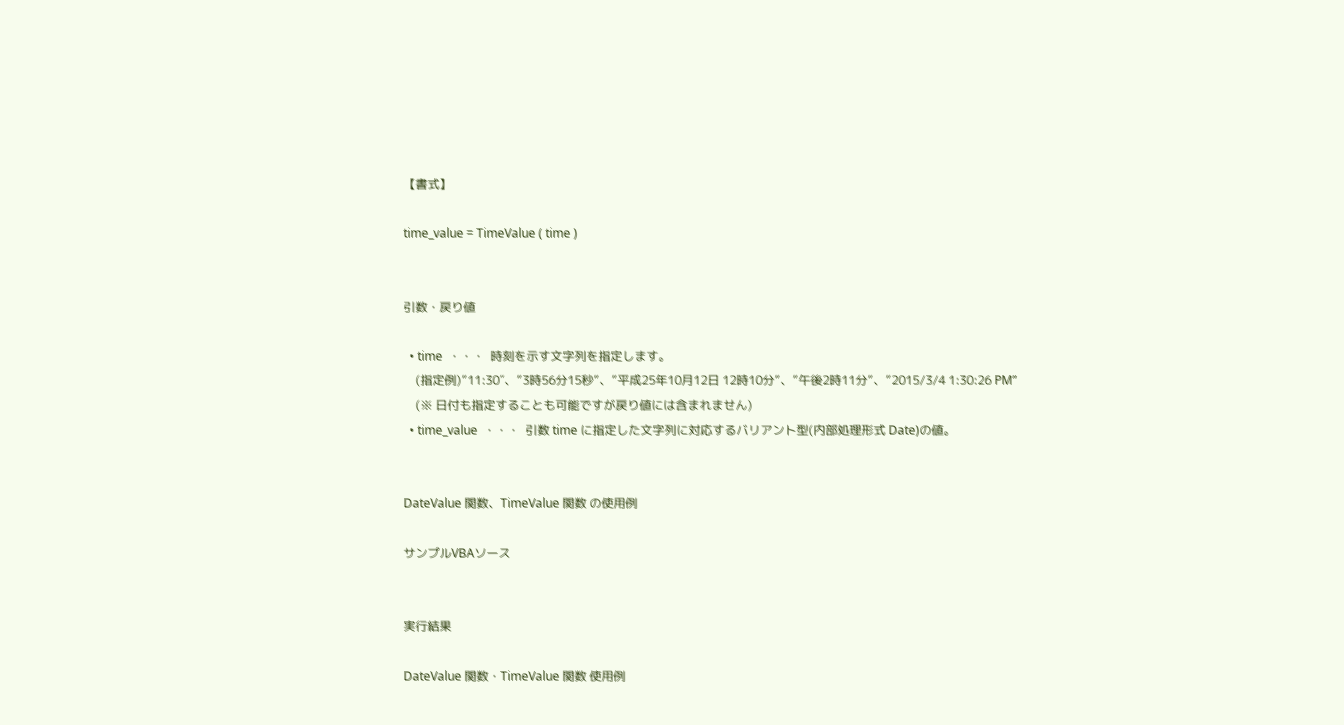【書式】

time_value = TimeValue ( time )


引数・戻り値

  • time  ・・・  時刻を示す文字列を指定します。
    (指定例)”11:30″、”3時56分15秒”、”平成25年10月12日 12時10分”、”午後2時11分”、”2015/3/4 1:30:26 PM”
    (※ 日付も指定することも可能ですが戻り値には含まれません)
  • time_value  ・・・  引数 time に指定した文字列に対応するバリアント型(内部処理形式 Date)の値。


DateValue 関数、TimeValue 関数 の使用例

サンプルVBAソース


実行結果

DateValue 関数・TimeValue 関数 使用例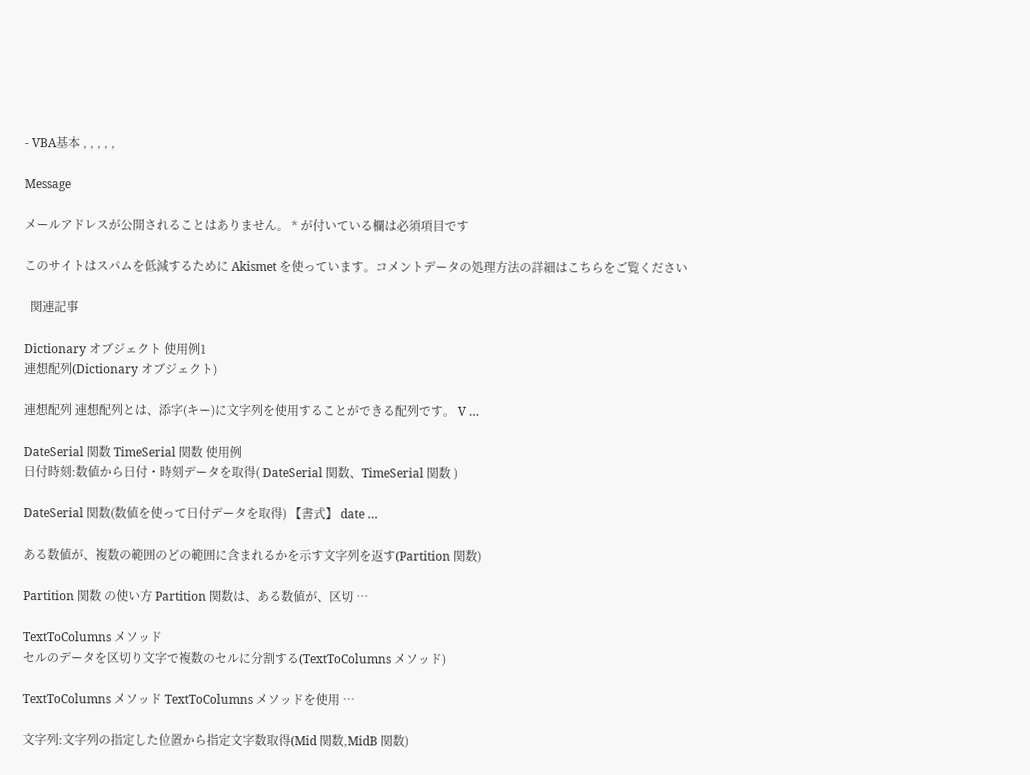- VBA基本 , , , , ,

Message

メールアドレスが公開されることはありません。 * が付いている欄は必須項目です

このサイトはスパムを低減するために Akismet を使っています。コメントデータの処理方法の詳細はこちらをご覧ください

  関連記事

Dictionary オブジェクト 使用例1
連想配列(Dictionary オブジェクト)

連想配列 連想配列とは、添字(キー)に文字列を使用することができる配列です。 V …

DateSerial 関数 TimeSerial 関数 使用例
日付時刻:数値から日付・時刻データを取得( DateSerial 関数、TimeSerial 関数 )

DateSerial 関数(数値を使って日付データを取得) 【書式】 date …

ある数値が、複数の範囲のどの範囲に含まれるかを示す文字列を返す(Partition 関数)

Partition 関数 の使い方 Partition 関数は、ある数値が、区切 …

TextToColumns メソッド
セルのデータを区切り文字で複数のセルに分割する(TextToColumns メソッド)

TextToColumns メソッド TextToColumns メソッドを使用 …

文字列:文字列の指定した位置から指定文字数取得(Mid 関数,MidB 関数)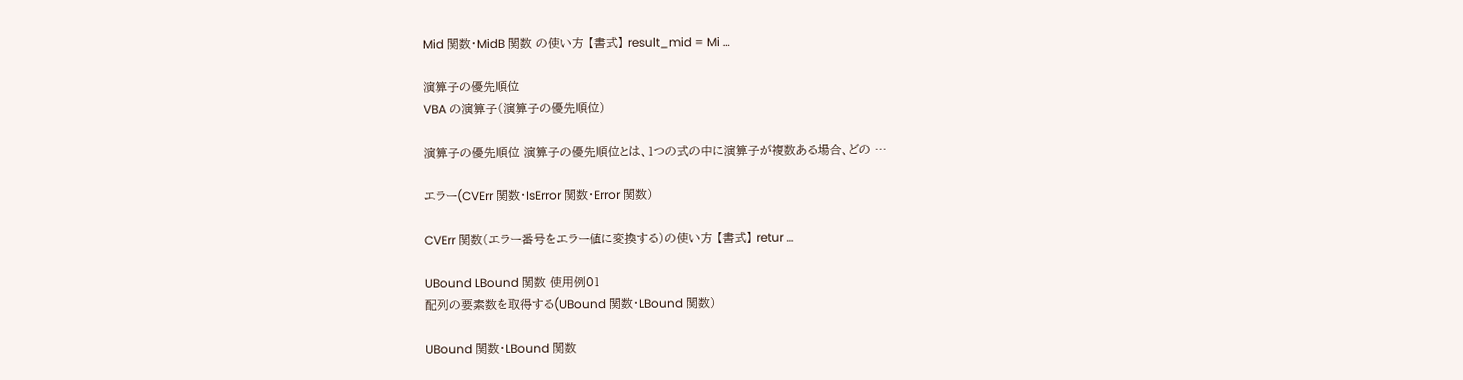Mid 関数・MidB 関数 の使い方 【書式】 result_mid = Mi …

演算子の優先順位
VBA の演算子(演算子の優先順位)

演算子の優先順位 演算子の優先順位とは、1つの式の中に演算子が複数ある場合、どの …

エラー(CVErr 関数・IsError 関数・Error 関数)

CVErr 関数(エラー番号をエラー値に変換する)の使い方 【書式】 retur …

UBound LBound 関数 使用例01
配列の要素数を取得する(UBound 関数・LBound 関数)

UBound 関数・LBound 関数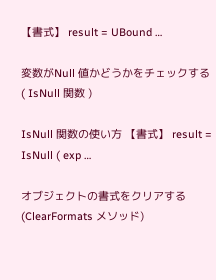【書式】 result = UBound …

変数がNull 値かどうかをチェックする( IsNull 関数 )

IsNull 関数の使い方 【書式】 result = IsNull ( exp …

オブジェクトの書式をクリアする(ClearFormats メソッド)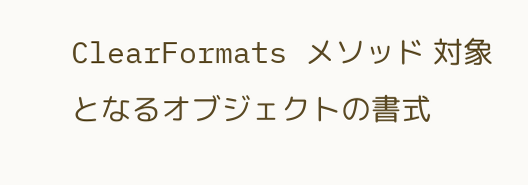ClearFormats メソッド 対象となるオブジェクトの書式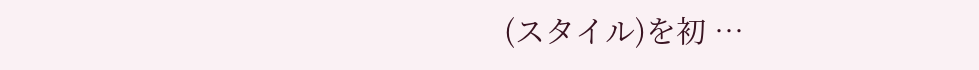(スタイル)を初 …